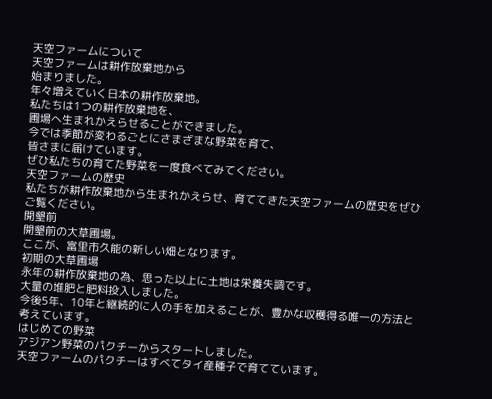天空ファームについて
天空ファームは耕作放棄地から
始まりました。
年々増えていく日本の耕作放棄地。
私たちは1つの耕作放棄地を、
圃場へ生まれかえらせることができました。
今では季節が変わるごとにさまざまな野菜を育て、
皆さまに届けています。
ぜひ私たちの育てた野菜を一度食べてみてください。
天空ファームの歴史
私たちが耕作放棄地から生まれかえらせ、育ててきた天空ファームの歴史をぜひご覧ください。
開墾前
開墾前の大草圃場。
ここが、富里市久能の新しい畑となります。
初期の大草圃場
永年の耕作放棄地の為、思った以上に土地は栄養失調です。
大量の堆肥と肥料投入しました。
今後5年、10年と継続的に人の手を加えることが、豊かな収穫得る唯一の方法と考えています。
はじめての野菜
アジアン野菜のパクチーからスタートしました。
天空ファームのパクチーはすべてタイ産種子で育てています。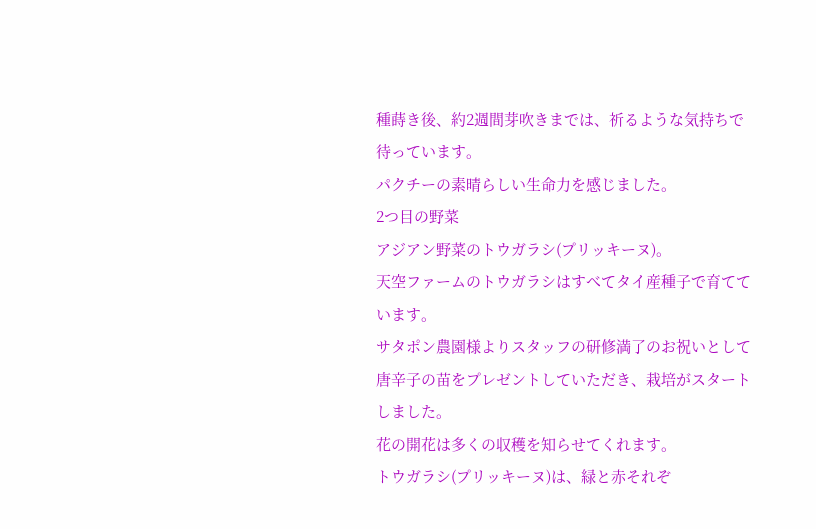種蒔き後、約2週間芽吹きまでは、祈るような気持ちで待っています。
パクチーの素晴らしい生命力を感じました。
2つ目の野菜
アジアン野菜のトウガラシ(プリッキーヌ)。
天空ファームのトウガラシはすべてタイ産種子で育てています。
サタポン農園様よりスタッフの研修満了のお祝いとして唐辛子の苗をプレゼントしていただき、栽培がスタートしました。
花の開花は多くの収穫を知らせてくれます。
トウガラシ(プリッキーヌ)は、緑と赤それぞ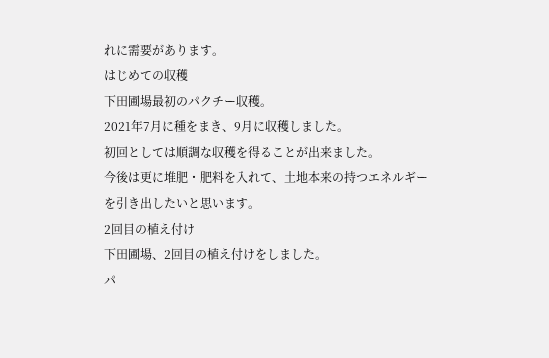れに需要があります。
はじめての収穫
下田圃場最初のパクチー収穫。
2021年7月に種をまき、9月に収穫しました。
初回としては順調な収穫を得ることが出来ました。
今後は更に堆肥・肥料を入れて、土地本来の持つエネルギーを引き出したいと思います。
2回目の植え付け
下田圃場、2回目の植え付けをしました。
パ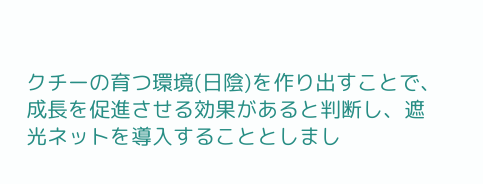クチーの育つ環境(日陰)を作り出すことで、成長を促進させる効果があると判断し、遮光ネットを導入することとしまし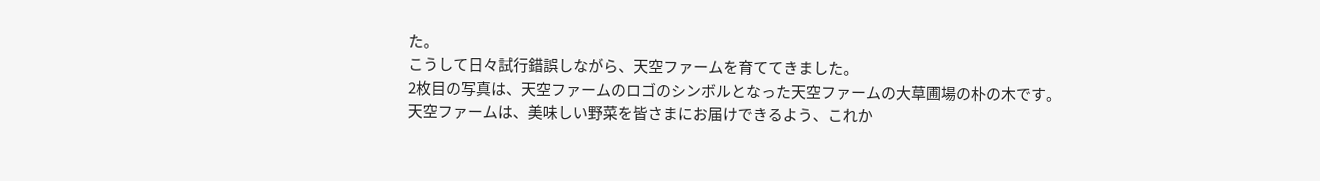た。
こうして日々試行錯誤しながら、天空ファームを育ててきました。
2枚目の写真は、天空ファームのロゴのシンボルとなった天空ファームの大草圃場の朴の木です。
天空ファームは、美味しい野菜を皆さまにお届けできるよう、これか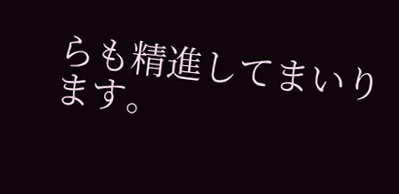らも精進してまいります。